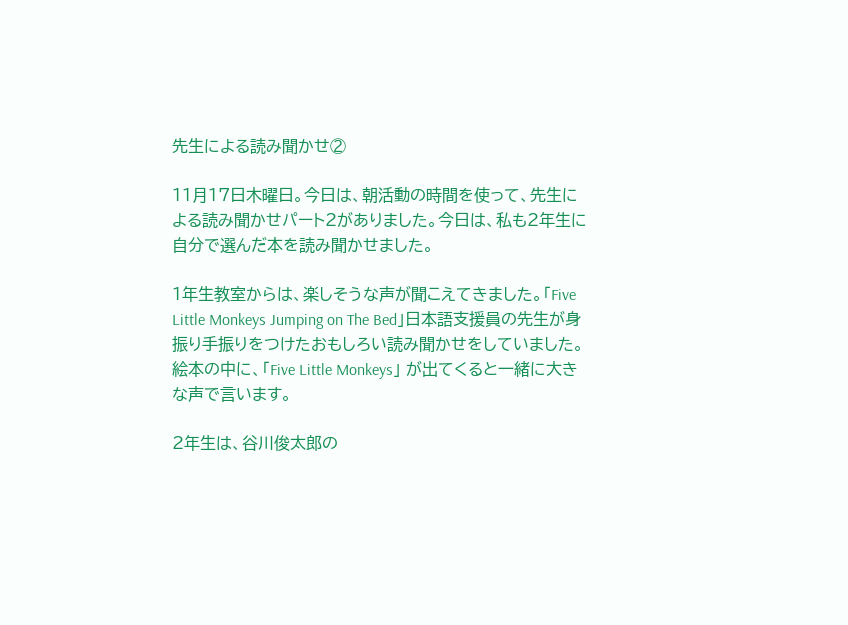先生による読み聞かせ②

11月17日木曜日。今日は、朝活動の時間を使って、先生による読み聞かせパート2がありました。今日は、私も2年生に自分で選んだ本を読み聞かせました。

1年生教室からは、楽しそうな声が聞こえてきました。「Five Little Monkeys Jumping on The Bed」日本語支援員の先生が身振り手振りをつけたおもしろい読み聞かせをしていました。絵本の中に、「Five Little Monkeys」 が出てくると一緒に大きな声で言います。

2年生は、谷川俊太郎の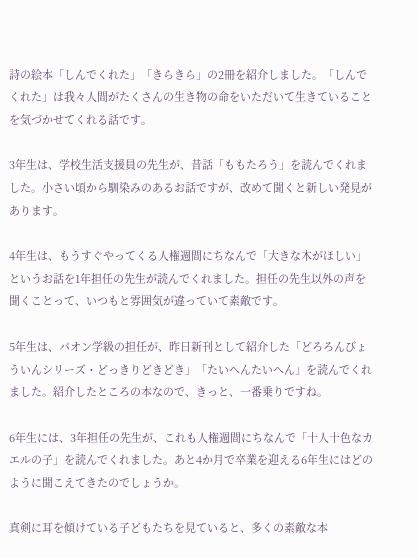詩の絵本「しんでくれた」「きらきら」の2冊を紹介しました。「しんでくれた」は我々人間がたくさんの生き物の命をいただいて生きていることを気づかせてくれる話です。

3年生は、学校生活支援員の先生が、昔話「ももたろう」を読んでくれました。小さい頃から馴染みのあるお話ですが、改めて聞くと新しい発見があります。

4年生は、もうすぐやってくる人権週間にちなんで「大きな木がほしい」というお話を1年担任の先生が読んでくれました。担任の先生以外の声を聞くことって、いつもと雰囲気が違っていて素敵です。

5年生は、パオン学級の担任が、昨日新刊として紹介した「どろろんびょういんシリーズ・どっきりどきどき」「たいへんたいへん」を読んでくれました。紹介したところの本なので、きっと、一番乗りですね。

6年生には、3年担任の先生が、これも人権週間にちなんで「十人十色なカエルの子」を読んでくれました。あと4か月で卒業を迎える6年生にはどのように聞こえてきたのでしょうか。

真剣に耳を傾けている子どもたちを見ていると、多くの素敵な本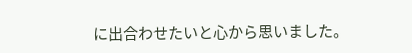に出合わせたいと心から思いました。